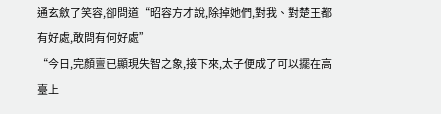通玄斂了笑容,卻問道“昭容方才說,除掉她們,對我、對楚王都有好處,敢問有何好處”
“今日,完顏亶已顯現失智之象,接下來,太子便成了可以擺在高臺上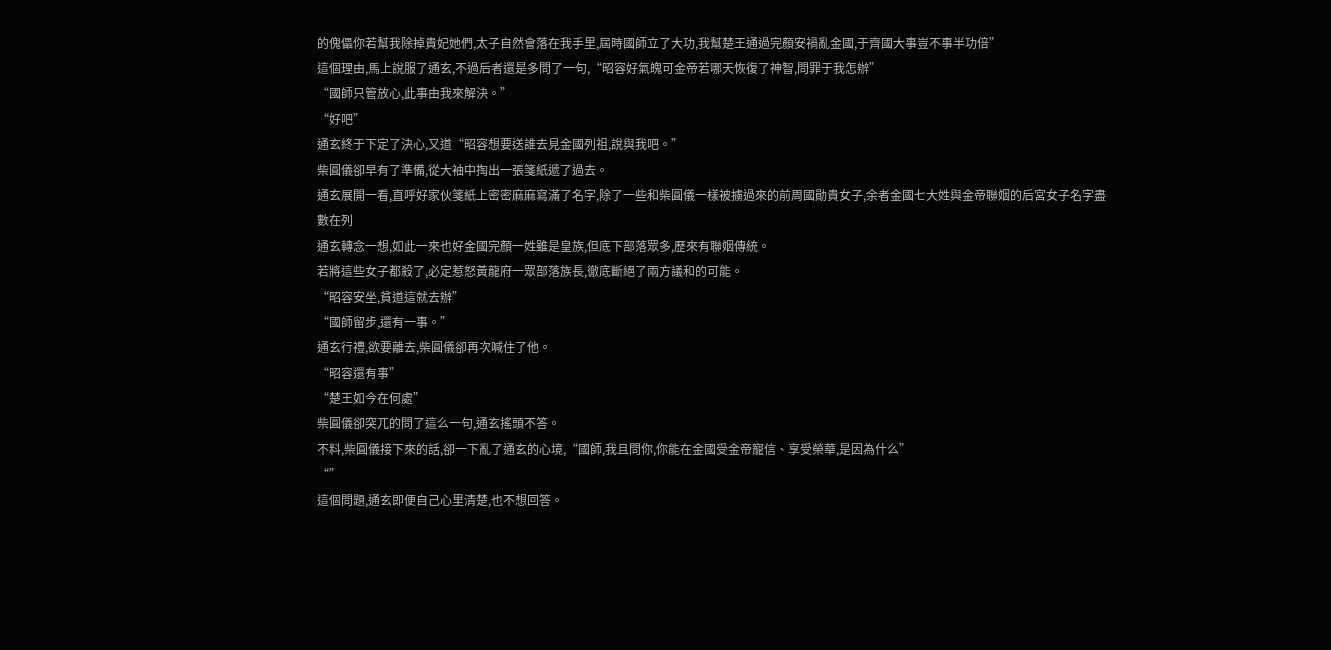的傀儡你若幫我除掉貴妃她們,太子自然會落在我手里,屆時國師立了大功,我幫楚王通過完顏安禍亂金國,于齊國大事豈不事半功倍”
這個理由,馬上說服了通玄,不過后者還是多問了一句,“昭容好氣魄可金帝若哪天恢復了神智,問罪于我怎辦”
“國師只管放心,此事由我來解決。”
“好吧”
通玄終于下定了決心,又道“昭容想要送誰去見金國列祖,說與我吧。”
柴圓儀卻早有了準備,從大袖中掏出一張箋紙遞了過去。
通玄展開一看,直呼好家伙箋紙上密密麻麻寫滿了名字,除了一些和柴圓儀一樣被擄過來的前周國勛貴女子,余者金國七大姓與金帝聯姻的后宮女子名字盡數在列
通玄轉念一想,如此一來也好金國完顏一姓雖是皇族,但底下部落眾多,歷來有聯姻傳統。
若將這些女子都殺了,必定惹怒黃龍府一眾部落族長,徹底斷絕了兩方議和的可能。
“昭容安坐,貧道這就去辦”
“國師留步,還有一事。”
通玄行禮,欲要離去,柴圓儀卻再次喊住了他。
“昭容還有事”
“楚王如今在何處”
柴圓儀卻突兀的問了這么一句,通玄搖頭不答。
不料,柴圓儀接下來的話,卻一下亂了通玄的心境,“國師,我且問你,你能在金國受金帝寵信、享受榮華,是因為什么”
“”
這個問題,通玄即便自己心里清楚,也不想回答。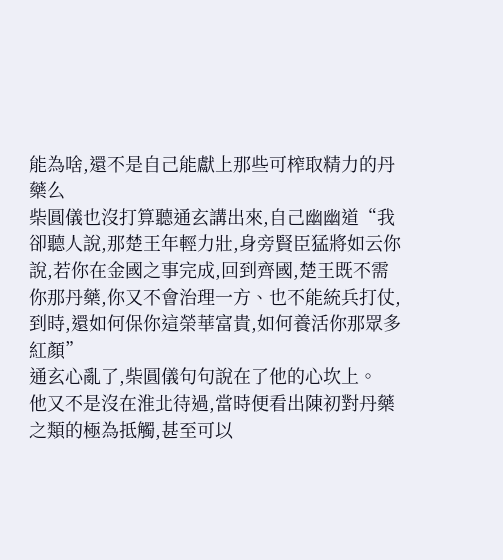能為啥,還不是自己能獻上那些可榨取精力的丹藥么
柴圓儀也沒打算聽通玄講出來,自己幽幽道“我卻聽人說,那楚王年輕力壯,身旁賢臣猛將如云你說,若你在金國之事完成,回到齊國,楚王既不需你那丹藥,你又不會治理一方、也不能統兵打仗,到時,還如何保你這榮華富貴,如何養活你那眾多紅顏”
通玄心亂了,柴圓儀句句說在了他的心坎上。
他又不是沒在淮北待過,當時便看出陳初對丹藥之類的極為抵觸,甚至可以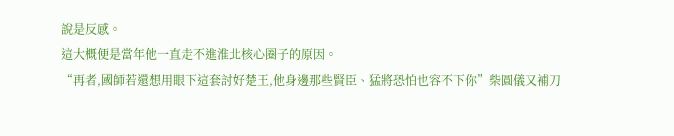說是反感。
這大概便是當年他一直走不進淮北核心圈子的原因。
“再者,國師若還想用眼下這套討好楚王,他身邊那些賢臣、猛將恐怕也容不下你”柴圓儀又補刀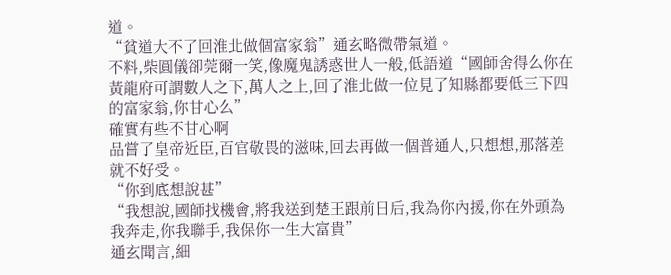道。
“貧道大不了回淮北做個富家翁”通玄略微帶氣道。
不料,柴圓儀卻莞爾一笑,像魔鬼誘惑世人一般,低語道“國師舍得么你在黃龍府可謂數人之下,萬人之上,回了淮北做一位見了知縣都要低三下四的富家翁,你甘心么”
確實有些不甘心啊
品嘗了皇帝近臣,百官敬畏的滋味,回去再做一個普通人,只想想,那落差就不好受。
“你到底想說甚”
“我想說,國師找機會,將我送到楚王跟前日后,我為你內援,你在外頭為我奔走,你我聯手,我保你一生大富貴”
通玄聞言,細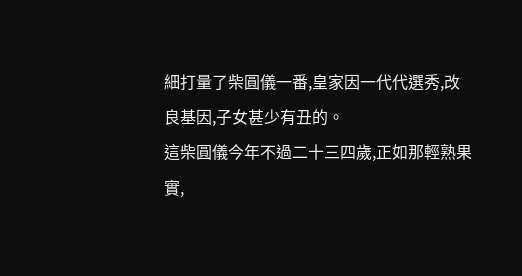細打量了柴圓儀一番,皇家因一代代選秀,改良基因,子女甚少有丑的。
這柴圓儀今年不過二十三四歲,正如那輕熟果實,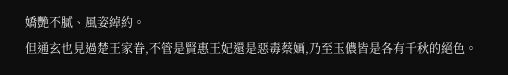嬌艷不膩、風姿綽約。
但通玄也見過楚王家眷,不管是賢惠王妃還是惡毒蔡婳,乃至玉儂皆是各有千秋的絕色。